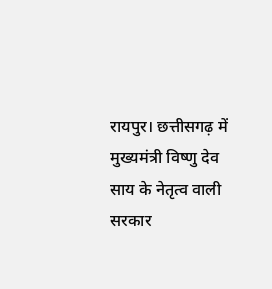रायपुर। छत्तीसगढ़ में मुख्यमंत्री विष्णु देव साय के नेतृत्व वाली सरकार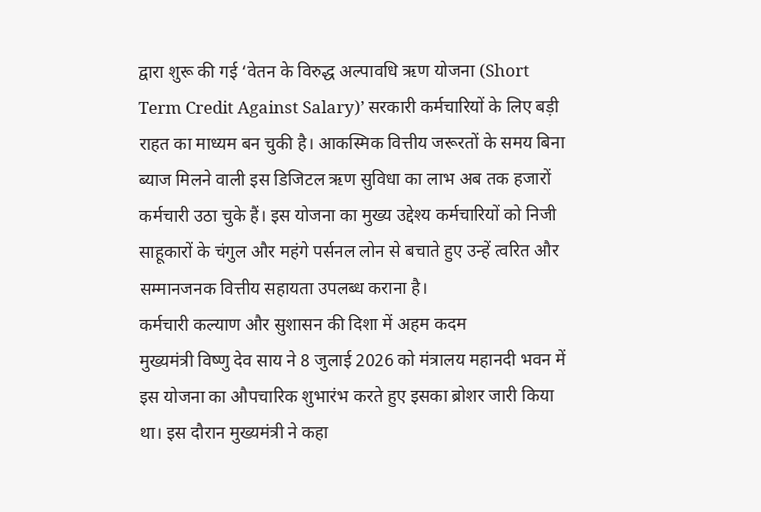द्वारा शुरू की गई ‘वेतन के विरुद्ध अल्पावधि ऋण योजना (Short Term Credit Against Salary)’ सरकारी कर्मचारियों के लिए बड़ी राहत का माध्यम बन चुकी है। आकस्मिक वित्तीय जरूरतों के समय बिना ब्याज मिलने वाली इस डिजिटल ऋण सुविधा का लाभ अब तक हजारों कर्मचारी उठा चुके हैं। इस योजना का मुख्य उद्देश्य कर्मचारियों को निजी साहूकारों के चंगुल और महंगे पर्सनल लोन से बचाते हुए उन्हें त्वरित और सम्मानजनक वित्तीय सहायता उपलब्ध कराना है।
कर्मचारी कल्याण और सुशासन की दिशा में अहम कदम
मुख्यमंत्री विष्णु देव साय ने 8 जुलाई 2026 को मंत्रालय महानदी भवन में इस योजना का औपचारिक शुभारंभ करते हुए इसका ब्रोशर जारी किया था। इस दौरान मुख्यमंत्री ने कहा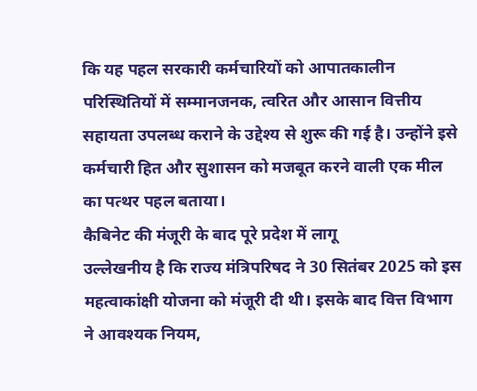कि यह पहल सरकारी कर्मचारियों को आपातकालीन परिस्थितियों में सम्मानजनक, त्वरित और आसान वित्तीय सहायता उपलब्ध कराने के उद्देश्य से शुरू की गई है। उन्होंने इसे कर्मचारी हित और सुशासन को मजबूत करने वाली एक मील का पत्थर पहल बताया।
कैबिनेट की मंजूरी के बाद पूरे प्रदेश में लागू
उल्लेखनीय है कि राज्य मंत्रिपरिषद ने 30 सितंबर 2025 को इस महत्वाकांक्षी योजना को मंजूरी दी थी। इसके बाद वित्त विभाग ने आवश्यक नियम,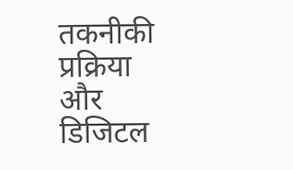तकनीकी प्रक्रिया और डिजिटल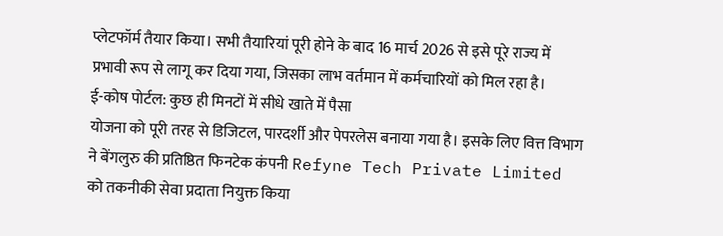प्लेटफॉर्म तैयार किया। सभी तैयारियां पूरी होने के बाद 16 मार्च 2026 से इसे पूरे राज्य में प्रभावी रूप से लागू कर दिया गया, जिसका लाभ वर्तमान में कर्मचारियों को मिल रहा है।
ई-कोष पोर्टल: कुछ ही मिनटों में सीधे खाते में पैसा
योजना को पूरी तरह से डिजिटल, पारदर्शी और पेपरलेस बनाया गया है। इसके लिए वित्त विभाग ने बेंगलुरु की प्रतिष्ठित फिनटेक कंपनी Refyne Tech Private Limited को तकनीकी सेवा प्रदाता नियुक्त किया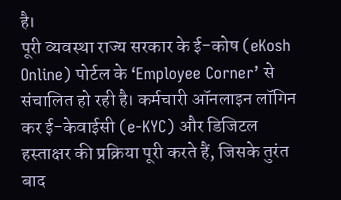है।
पूरी व्यवस्था राज्य सरकार के ई-कोष (eKosh Online) पोर्टल के ‘Employee Corner’ से संचालित हो रही है। कर्मचारी ऑनलाइन लॉगिन कर ई-केवाईसी (e-KYC) और डिजिटल हस्ताक्षर की प्रक्रिया पूरी करते हैं, जिसके तुरंत बाद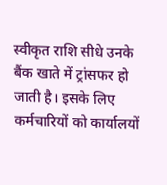स्वीकृत राशि सीधे उनके बैंक खाते में ट्रांसफर हो जाती है। इसके लिए कर्मचारियों को कार्यालयों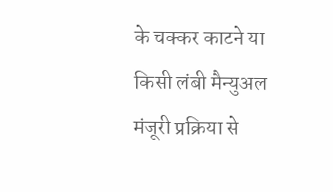के चक्कर काटने या किसी लंबी मैन्युअल मंजूरी प्रक्रिया से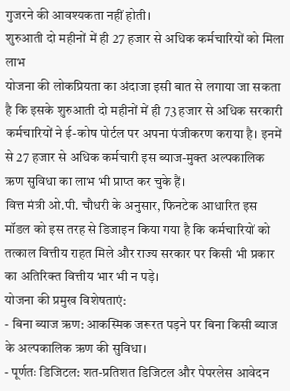गुजरने की आवश्यकता नहीं होती।
शुरुआती दो महीनों में ही 27 हजार से अधिक कर्मचारियों को मिला लाभ
योजना की लोकप्रियता का अंदाजा इसी बात से लगाया जा सकता है कि इसके शुरुआती दो महीनों में ही 73 हजार से अधिक सरकारी कर्मचारियों ने ई-कोष पोर्टल पर अपना पंजीकरण कराया है। इनमें से 27 हजार से अधिक कर्मचारी इस ब्याज-मुक्त अल्पकालिक ऋण सुविधा का लाभ भी प्राप्त कर चुके हैं।
वित्त मंत्री ओ.पी. चौधरी के अनुसार, फिनटेक आधारित इस मॉडल को इस तरह से डिजाइन किया गया है कि कर्मचारियों को तत्काल वित्तीय राहत मिले और राज्य सरकार पर किसी भी प्रकार का अतिरिक्त वित्तीय भार भी न पड़े।
योजना की प्रमुख विशेषताएं:
- बिना ब्याज ऋण: आकस्मिक जरूरत पड़ने पर बिना किसी ब्याज के अल्पकालिक ऋण की सुविधा।
- पूर्णतः डिजिटल: शत-प्रतिशत डिजिटल और पेपरलेस आवेदन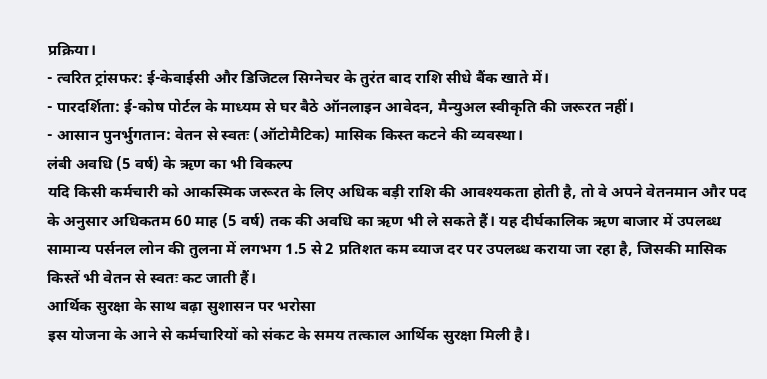प्रक्रिया।
- त्वरित ट्रांसफर: ई-केवाईसी और डिजिटल सिग्नेचर के तुरंत बाद राशि सीधे बैंक खाते में।
- पारदर्शिता: ई-कोष पोर्टल के माध्यम से घर बैठे ऑनलाइन आवेदन, मैन्युअल स्वीकृति की जरूरत नहीं।
- आसान पुनर्भुगतान: वेतन से स्वतः (ऑटोमैटिक) मासिक किस्त कटने की व्यवस्था।
लंबी अवधि (5 वर्ष) के ऋण का भी विकल्प
यदि किसी कर्मचारी को आकस्मिक जरूरत के लिए अधिक बड़ी राशि की आवश्यकता होती है, तो वे अपने वेतनमान और पद के अनुसार अधिकतम 60 माह (5 वर्ष) तक की अवधि का ऋण भी ले सकते हैं। यह दीर्घकालिक ऋण बाजार में उपलब्ध सामान्य पर्सनल लोन की तुलना में लगभग 1.5 से 2 प्रतिशत कम ब्याज दर पर उपलब्ध कराया जा रहा है, जिसकी मासिक किस्तें भी वेतन से स्वतः कट जाती हैं।
आर्थिक सुरक्षा के साथ बढ़ा सुशासन पर भरोसा
इस योजना के आने से कर्मचारियों को संकट के समय तत्काल आर्थिक सुरक्षा मिली है।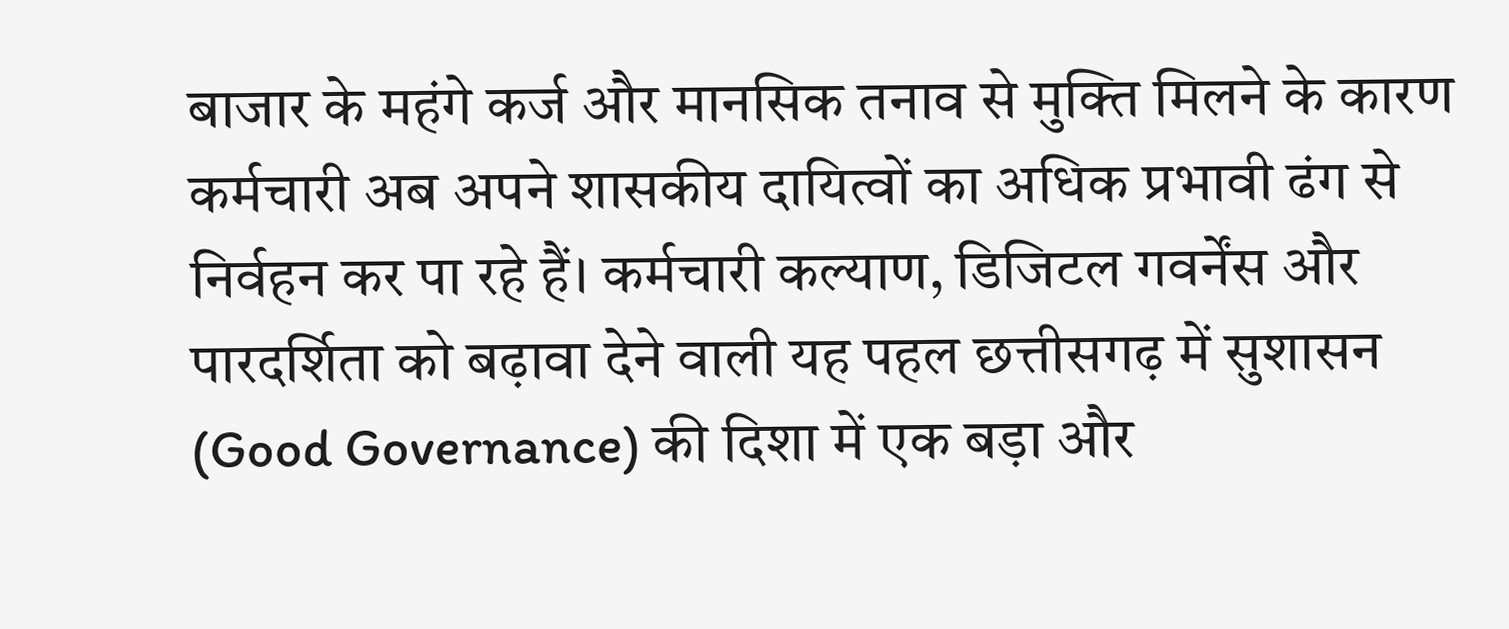बाजार के महंगे कर्ज और मानसिक तनाव से मुक्ति मिलने के कारण कर्मचारी अब अपने शासकीय दायित्वों का अधिक प्रभावी ढंग से निर्वहन कर पा रहे हैं। कर्मचारी कल्याण, डिजिटल गवर्नेंस और पारदर्शिता को बढ़ावा देने वाली यह पहल छत्तीसगढ़ में सुशासन (Good Governance) की दिशा में एक बड़ा और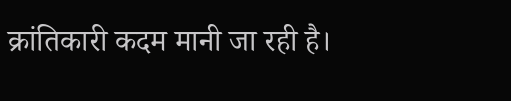क्रांतिकारी कदम मानी जा रही है।